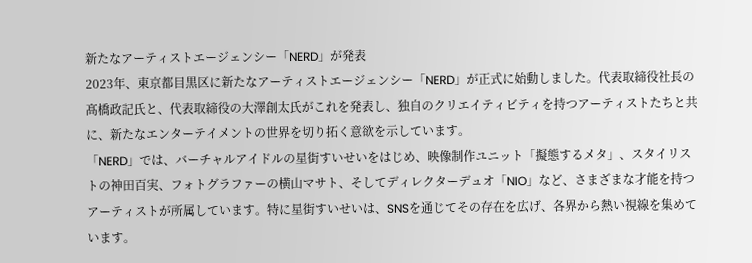新たなアーティストエージェンシー「NERD」が発表
2023年、東京都目黒区に新たなアーティストエージェンシー「NERD」が正式に始動しました。代表取締役社長の髙橋政記氏と、代表取締役の大澤創太氏がこれを発表し、独自のクリエイティビティを持つアーティストたちと共に、新たなエンターテイメントの世界を切り拓く意欲を示しています。
「NERD」では、バーチャルアイドルの星街すいせいをはじめ、映像制作ユニット「擬態するメタ」、スタイリストの神田百実、フォトグラファーの横山マサト、そしてディレクターデュオ「NIO」など、さまざまな才能を持つアーティストが所属しています。特に星街すいせいは、SNSを通じてその存在を広げ、各界から熱い視線を集めています。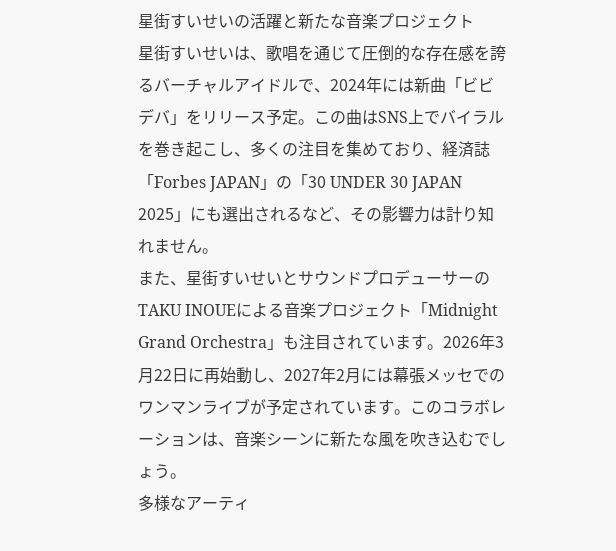星街すいせいの活躍と新たな音楽プロジェクト
星街すいせいは、歌唱を通じて圧倒的な存在感を誇るバーチャルアイドルで、2024年には新曲「ビビデバ」をリリース予定。この曲はSNS上でバイラルを巻き起こし、多くの注目を集めており、経済誌「Forbes JAPAN」の「30 UNDER 30 JAPAN 2025」にも選出されるなど、その影響力は計り知れません。
また、星街すいせいとサウンドプロデューサーのTAKU INOUEによる音楽プロジェクト「Midnight Grand Orchestra」も注目されています。2026年3月22日に再始動し、2027年2月には幕張メッセでのワンマンライブが予定されています。このコラボレーションは、音楽シーンに新たな風を吹き込むでしょう。
多様なアーティ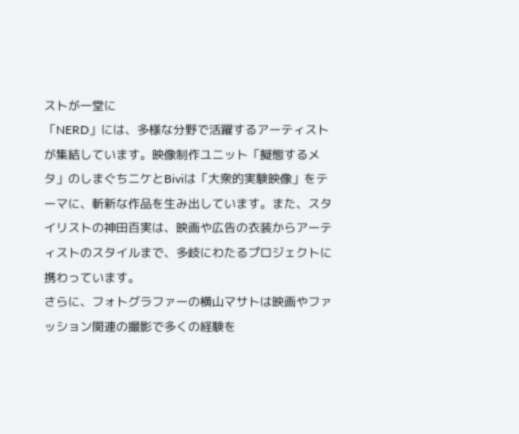ストが一堂に
「NERD」には、多様な分野で活躍するアーティストが集結しています。映像制作ユニット「擬態するメタ」のしまぐちニケとBiviは「大衆的実験映像」をテーマに、斬新な作品を生み出しています。また、スタイリストの神田百実は、映画や広告の衣装からアーティストのスタイルまで、多岐にわたるプロジェクトに携わっています。
さらに、フォトグラファーの横山マサトは映画やファッション関連の撮影で多くの経験を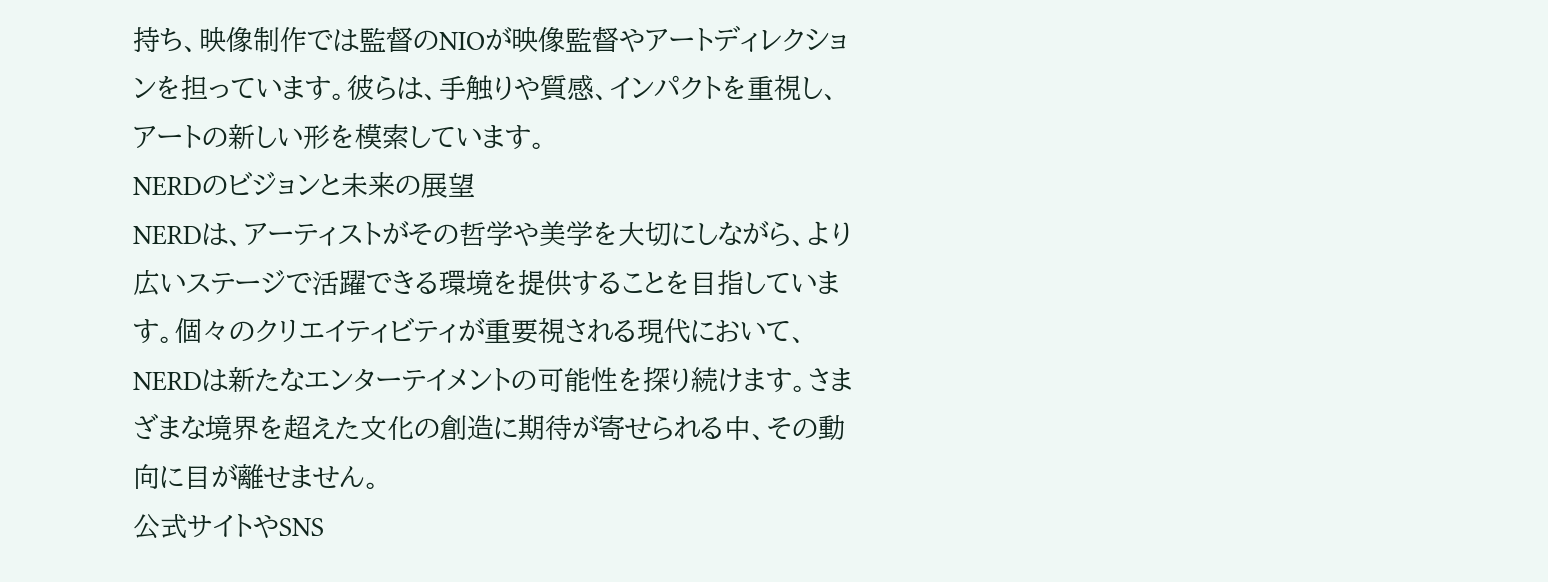持ち、映像制作では監督のNIOが映像監督やアートディレクションを担っています。彼らは、手触りや質感、インパクトを重視し、アートの新しい形を模索しています。
NERDのビジョンと未来の展望
NERDは、アーティストがその哲学や美学を大切にしながら、より広いステージで活躍できる環境を提供することを目指しています。個々のクリエイティビティが重要視される現代において、NERDは新たなエンターテイメントの可能性を探り続けます。さまざまな境界を超えた文化の創造に期待が寄せられる中、その動向に目が離せません。
公式サイトやSNS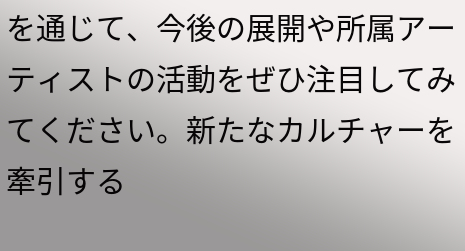を通じて、今後の展開や所属アーティストの活動をぜひ注目してみてください。新たなカルチャーを牽引する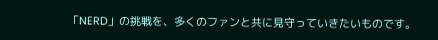「NERD」の挑戦を、多くのファンと共に見守っていきたいものです。